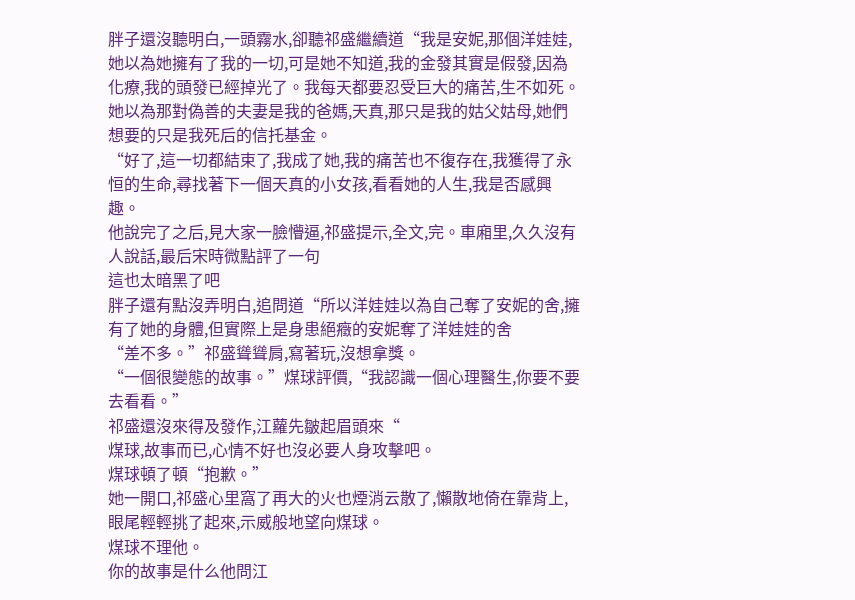胖子還沒聽明白,一頭霧水,卻聽祁盛繼續道“我是安妮,那個洋娃娃,她以為她擁有了我的一切,可是她不知道,我的金發其實是假發,因為化療,我的頭發已經掉光了。我每天都要忍受巨大的痛苦,生不如死。她以為那對偽善的夫妻是我的爸媽,天真,那只是我的姑父姑母,她們想要的只是我死后的信托基金。
“好了,這一切都結束了,我成了她,我的痛苦也不復存在,我獲得了永恒的生命,尋找著下一個天真的小女孩,看看她的人生,我是否感興趣。
他說完了之后,見大家一臉懵逼,祁盛提示,全文,完。車廂里,久久沒有人說話,最后宋時微點評了一句
這也太暗黑了吧
胖子還有點沒弄明白,追問道“所以洋娃娃以為自己奪了安妮的舍,擁有了她的身體,但實際上是身患絕癥的安妮奪了洋娃娃的舍
“差不多。”祁盛聳聳肩,寫著玩,沒想拿獎。
“一個很變態的故事。”煤球評價,“我認識一個心理醫生,你要不要去看看。”
祁盛還沒來得及發作,江蘿先皺起眉頭來“
煤球,故事而已,心情不好也沒必要人身攻擊吧。
煤球頓了頓“抱歉。”
她一開口,祁盛心里窩了再大的火也煙消云散了,懶散地倚在靠背上,眼尾輕輕挑了起來,示威般地望向煤球。
煤球不理他。
你的故事是什么他問江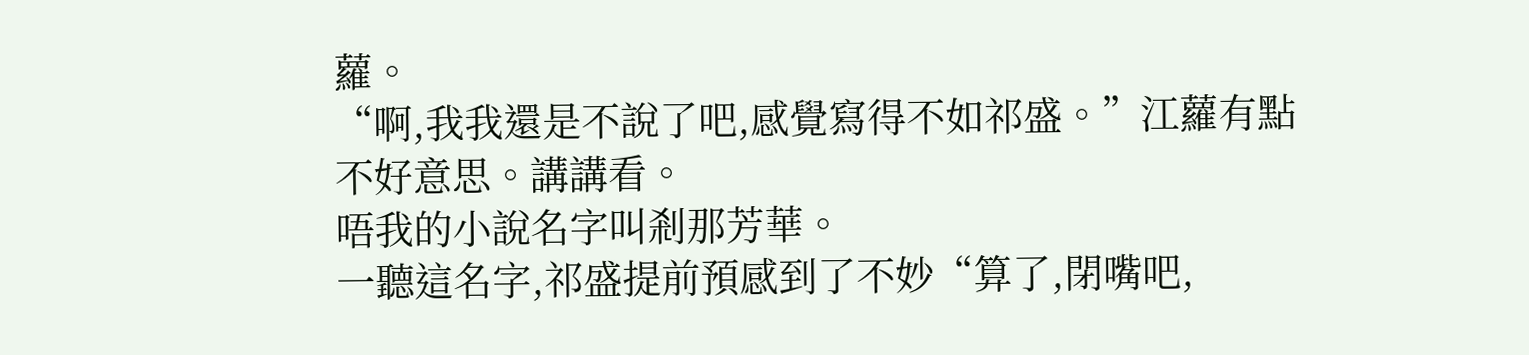蘿。
“啊,我我還是不說了吧,感覺寫得不如祁盛。”江蘿有點不好意思。講講看。
唔我的小說名字叫剎那芳華。
一聽這名字,祁盛提前預感到了不妙“算了,閉嘴吧,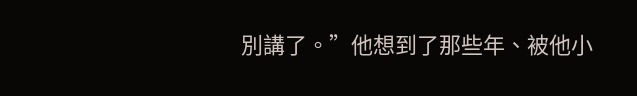別講了。”他想到了那些年、被他小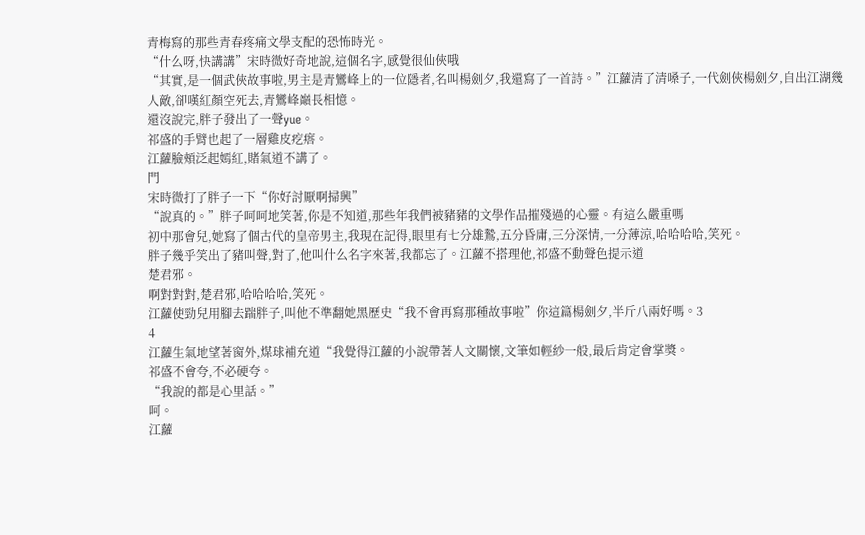青梅寫的那些青春疼痛文學支配的恐怖時光。
“什么呀,快講講”宋時微好奇地說,這個名字,感覺很仙俠哦
“其實,是一個武俠故事啦,男主是青鸞峰上的一位隱者,名叫楊劍夕,我還寫了一首詩。”江蘿清了清嗓子,一代劍俠楊劍夕,自出江湖幾人敵,卻嘆紅顏空死去,青鸞峰巔長相憶。
還沒說完,胖子發出了一聲yue。
祁盛的手臂也起了一層雞皮疙瘩。
江蘿臉頰泛起嫣紅,賭氣道不講了。
門
宋時微打了胖子一下“你好討厭啊掃興”
“說真的。”胖子呵呵地笑著,你是不知道,那些年我們被豬豬的文學作品摧殘過的心靈。有這么嚴重嗎
初中那會兒,她寫了個古代的皇帝男主,我現在記得,眼里有七分雄鷙,五分昏庸,三分深情,一分薄涼,哈哈哈哈,笑死。
胖子幾乎笑出了豬叫聲,對了,他叫什么名字來著,我都忘了。江蘿不搭理他,祁盛不動聲色提示道
楚君邪。
啊對對對,楚君邪,哈哈哈哈,笑死。
江蘿使勁兒用腳去踹胖子,叫他不準翻她黑歷史“我不會再寫那種故事啦”你這篇楊劍夕,半斤八兩好嗎。3
4
江蘿生氣地望著窗外,煤球補充道“我覺得江蘿的小說帶著人文關懷,文筆如輕紗一般,最后肯定會掌獎。
祁盛不會夸,不必硬夸。
“我說的都是心里話。”
呵。
江蘿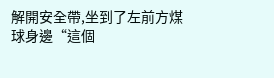解開安全帶,坐到了左前方煤球身邊“這個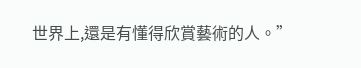世界上,還是有懂得欣賞藝術的人。”